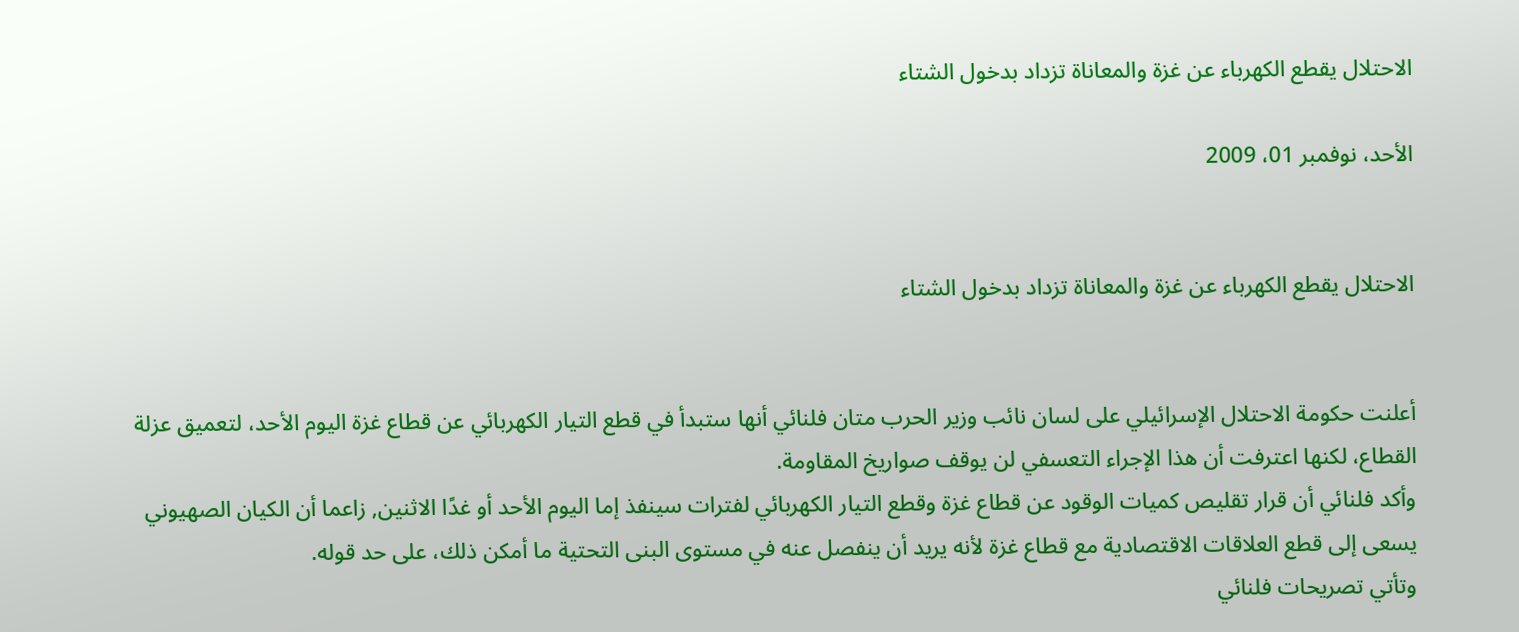الاحتلال يقطع الكهرباء عن غزة والمعاناة تزداد بدخول الشتاء

الأحد، نوفمبر 01، 2009


الاحتلال يقطع الكهرباء عن غزة والمعاناة تزداد بدخول الشتاء


أعلنت حكومة الاحتلال الإسرائيلي على لسان نائب وزير الحرب متان فلنائي أنها ستبدأ في قطع التيار الكهربائي عن قطاع غزة اليوم الأحد، لتعميق عزلة القطاع، لكنها اعترفت أن هذا الإجراء التعسفي لن يوقف صواريخ المقاومة.
وأكد فلنائي أن قرار تقليص كميات الوقود عن قطاع غزة وقطع التيار الكهربائي لفترات سينفذ إما اليوم الأحد أو غدًا الاثنين, زاعما أن الكيان الصهيوني يسعى إلى قطع العلاقات الاقتصادية مع قطاع غزة لأنه يريد أن ينفصل عنه في مستوى البنى التحتية ما أمكن ذلك، على حد قوله.
وتأتي تصريحات فلنائي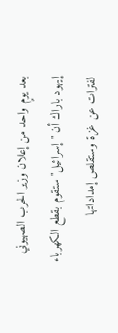بعد يومٍ واحد من إعلان وزير الحرب الصهيوني إيهود باراك أن "إسرائيل" ستقوم بقطع الكهرباء لفترات عن غزة وستقلص إمداداتها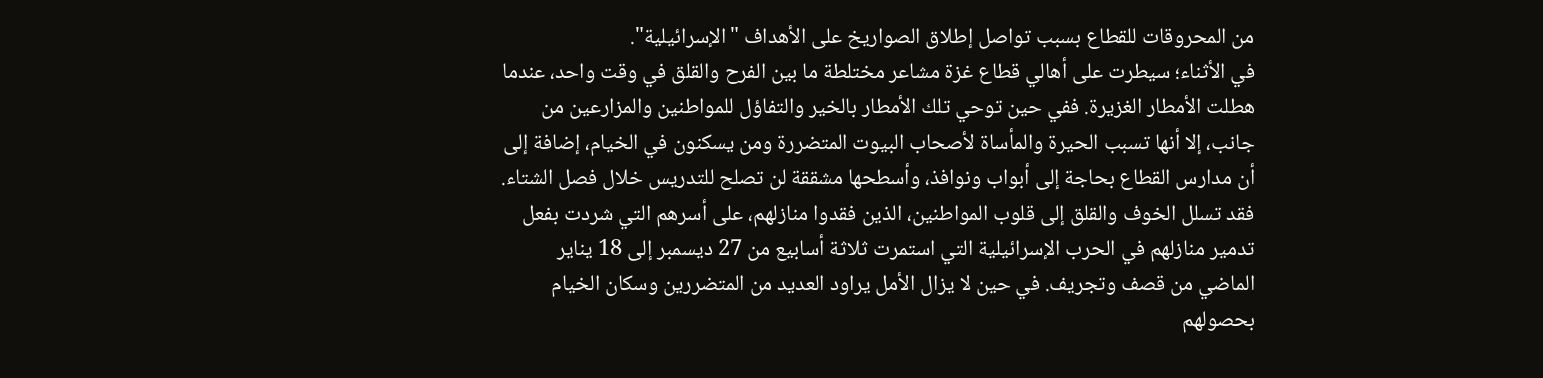من المحروقات للقطاع بسبب تواصل إطلاق الصواريخ على الأهداف "الإسرائيلية".
في الأثناء؛ سيطرت على أهالي قطاع غزة مشاعر مختلطة ما بين الفرح والقلق في وقت واحد، عندما هطلت الأمطار الغزيرة. ففي حين توحي تلك الأمطار بالخير والتفاؤل للمواطنين والمزارعين من جانب، إلا أنها تسبب الحيرة والمأساة لأصحاب البيوت المتضررة ومن يسكنون في الخيام، إضافة إلى أن مدارس القطاع بحاجة إلى أبواب ونوافذ، وأسطحها مشققة لن تصلح للتدريس خلال فصل الشتاء.
فقد تسلل الخوف والقلق إلى قلوب المواطنين، الذين فقدوا منازلهم، على أسرهم التي شردت بفعل تدمير منازلهم في الحرب الإسرائيلية التي استمرت ثلاثة أسابيع من 27 ديسمبر إلى 18 يناير الماضي من قصف وتجريف. في حين لا يزال الأمل يراود العديد من المتضررين وسكان الخيام بحصولهم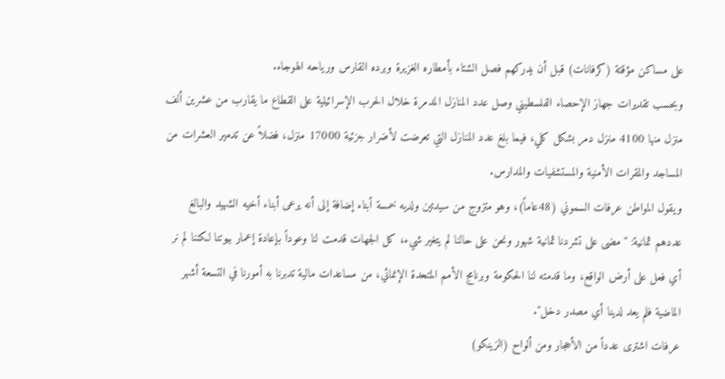على مساكن مؤقتة (كرفانات) قبل أن يدركهم فصل الشتاء بأمطاره الغزيرة وبرده القارس ورياحه الهوجاء.
وبحسب تقديرات جهاز الإحصاء الفلسطيني وصل عدد المنازل المدمرة خلال الحرب الإسرائيلية على القطاع ما يقارب من عشرين ألف منزل منها 4100 منزل دمر بشكل كلي، فيما بلغ عدد المنازل التي تعرضت لأضرار جزئية 17000 منزل، فضلاً عن تدمير العشرات من المساجد والمقرات الأمنية والمستشفيات والمدارس.
ويقول المواطن عرفات السموني (48عاماً)، وهو متزوج من سيدتين ولديه خمسة أبناء إضافة إلى أنه يرعى أبناء أخيه الشهيد والبالغ عددهم ثمانية: "مضى على تشردنا ثمانية شهور ونحن على حالنا لم يتغير شيء، كل الجهات قدمت لنا وعوداً بإعادة إعمار بيوتنا لكننا لم نر أي فعل على أرض الواقع، وما قدمته لنا الحكومة وبرنامج الأمم المتحدة الإنمائي، من مساعدات مالية تدبرنا به أمورنا في التسعة أشهر الماضية فلم يعد لدينا أي مصدر دخل".
عرفات اشترى عدداً من الأحجار ومن ألواح (الزينكو)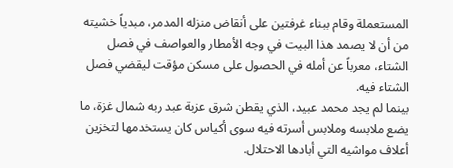المستعملة وقام ببناء غرفتين على أنقاض منزله المدمر، مبدياً خشيته من أن لا يصمد هذا البيت في وجه الأمطار والعواصف في فصل الشتاء، معرباً عن أمله في الحصول على مسكن مؤقت ليقضي فصل الشتاء فيه.
بينما لم يجد محمد عبيد، الذي يقطن شرق عزبة عبد ربه شمال غزة، ما يضع ملابسه وملابس أسرته فيه سوى أكياس كان يستخدمها لتخزين أعلاف مواشيه التي أبادها الاحتلال.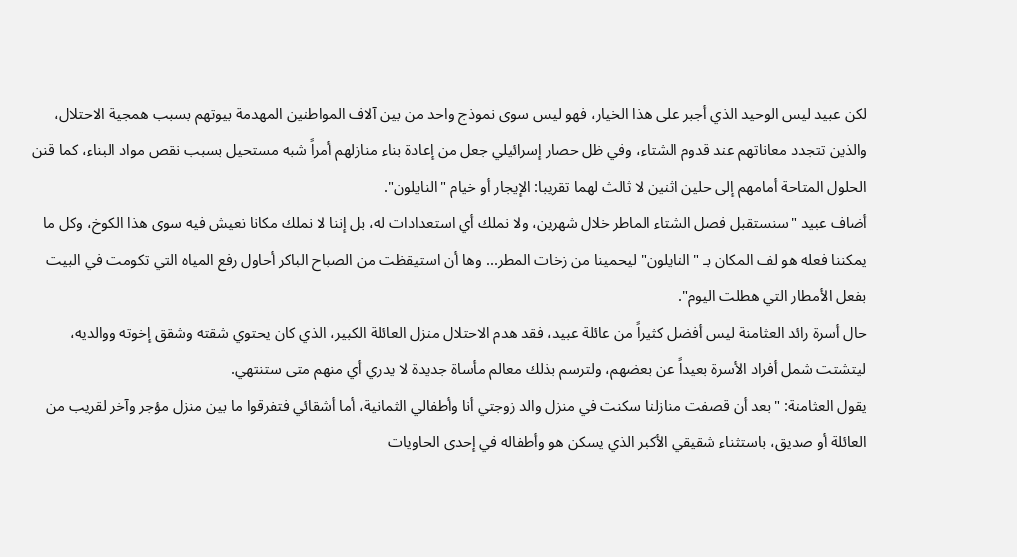لكن عبيد ليس الوحيد الذي أجبر على هذا الخيار، فهو ليس سوى نموذج واحد من بين آلاف المواطنين المهدمة بيوتهم بسبب همجية الاحتلال، والذين تتجدد معاناتهم عند قدوم الشتاء، وفي ظل حصار إسرائيلي جعل من إعادة بناء منازلهم أمراً شبه مستحيل بسبب نقص مواد البناء، كما قنن الحلول المتاحة أمامهم إلى حلين اثنين لا ثالث لهما تقريبا: الإيجار أو خيام "النايلون".
أضاف عبيد "سنستقبل فصل الشتاء الماطر خلال شهرين، ولا نملك أي استعدادات له، بل إننا لا نملك مكانا نعيش فيه سوى هذا الكوخ، وكل ما يمكننا فعله هو لف المكان بـ "النايلون" ليحمينا من زخات المطر... وها أن استيقظت من الصباح الباكر أحاول رفع المياه التي تكومت في البيت بفعل الأمطار التي هطلت اليوم".
حال أسرة رائد العثامنة ليس أفضل كثيراً من عائلة عبيد، فقد هدم الاحتلال منزل العائلة الكبير، الذي كان يحتوي شقته وشقق إخوته ووالديه، ليتشتت شمل أفراد الأسرة بعيداً عن بعضهم، ولترسم بذلك معالم مأساة جديدة لا يدري أي منهم متى ستنتهي.
يقول العثامنة: "بعد أن قصفت منازلنا سكنت في منزل والد زوجتي أنا وأطفالي الثمانية، أما أشقائي فتفرقوا ما بين منزل مؤجر وآخر لقريب من العائلة أو صديق، باستثناء شقيقي الأكبر الذي يسكن هو وأطفاله في إحدى الحاويات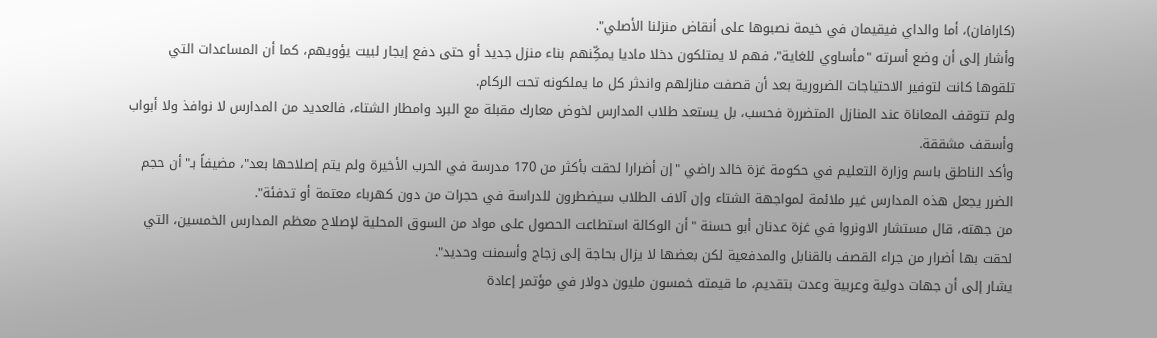(كارافان)، أما والداي فيقيمان في خيمة نصبوها على أنقاض منزلنا الأصلي".
وأشار إلى أن وضع أسرته "مأساوي للغاية"، فهم لا يمتلكون دخلا ماديا يمكِّنهم بناء منزل جديد أو حتى دفع إيجار لبيت يؤويهم، كما أن المساعدات التي تلقوها كانت لتوفير الاحتياجات الضرورية بعد أن قصفت منازلهم واندثر كل ما يملكونه تحت الركام.
ولم تتوقف المعاناة عند المنازل المتضررة فحسب، بل يستعد طلاب المدارس لخوض معارك مقبلة مع البرد وامطار الشتاء، فالعديد من المدارس لا نوافذ ولا أبواب وأسقف مشققة.
وأكد الناطق باسم وزارة التعليم في حكومة غزة خالد راضي "إن أضرارا لحقت بأكثر من 170 مدرسة في الحرب الأخيرة ولم يتم إصلاحها بعد"، مضيفاً بـ"أن حجم الضرر يجعل هذه المدارس غير ملائمة لمواجهة الشتاء وإن آلاف الطلاب سيضطرون للدراسة في حجرات من دون كهرباء معتمة أو تدفئة".
من جهته، قال مستشار الاونروا في غزة عدنان أبو حسنة "أن الوكالة استطاعت الحصول على مواد من السوق المحلية لإصلاح معظم المدارس الخمسين، التي لحقت بها أضرار من جراء القصف بالقنابل والمدفعية لكن بعضها لا يزال بحاجة إلى زجاج وأسمنت وحديد".
يشار إلى أن جهات دولية وعربية وعدت بتقديم، ما قيمته خمسون مليون دولار في مؤتمر إعادة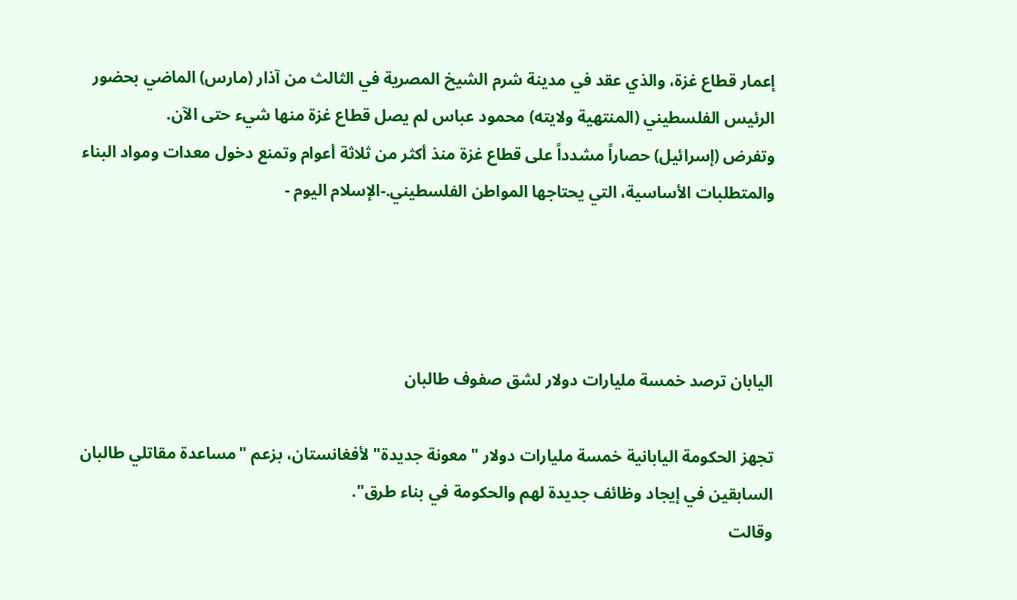إعمار قطاع غزة، والذي عقد في مدينة شرم الشيخ المصرية في الثالث من آذار (مارس) الماضي بحضور الرئيس الفلسطيني (المنتهية ولايته) محمود عباس لم يصل قطاع غزة منها شيء حتى الآن.
وتفرض (إسرائيل) حصاراً مشدداً على قطاع غزة منذ أكثر من ثلاثة أعوام وتمنع دخول معدات ومواد البناء والمتطلبات الأساسية، التي يحتاجها المواطن الفلسطيني.-الإسلام اليوم -




اليابان ترصد خمسة مليارات دولار لشق صفوف طالبان

تجهز الحكومة اليابانية خمسة مليارات دولار "معونة جديدة" لأفغانستان، بزعم "مساعدة مقاتلي طالبان السابقين في إيجاد وظائف جديدة لهم والحكومة في بناء طرق".
وقالت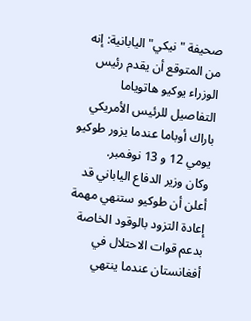صحيفة "نيكي" اليابانية: إنه من المتوقع أن يقدم رئيس الوزراء يوكيو هاتوياما التفاصيل للرئيس الأمريكي باراك أوباما عندما يزور طوكيو يومي 12 و 13 نوفمبر.
وكان وزير الدفاع الياباني قد أعلن أن طوكيو ستنهي مهمة إعادة التزود بالوقود الخاصة بدعم قوات الاحتلال في أفغانستان عندما ينتهي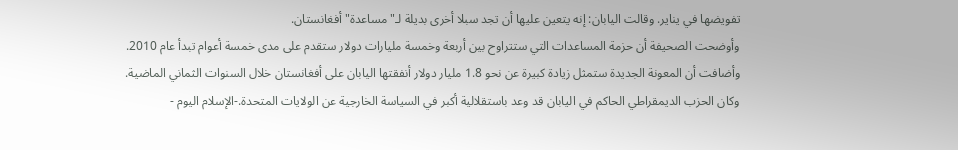تفويضها في يناير. وقالت اليابان: إنه يتعين عليها أن تجد سبلا أخرى بديلة لـ"مساعدة" أفغانستان.
وأوضحت الصحيفة أن حزمة المساعدات التي ستتراوح بين أربعة وخمسة مليارات دولار ستقدم على مدى خمسة أعوام تبدأ عام 2010.
وأضافت أن المعونة الجديدة ستمثل زيادة كبيرة عن نحو 1.8 مليار دولار أنفقتها اليابان على أفغانستان خلال السنوات الثماني الماضية.
وكان الحزب الديمقراطي الحاكم في اليابان قد وعد باستقلالية أكبر في السياسة الخارجية عن الولايات المتحدة.-الإسلام اليوم -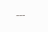---